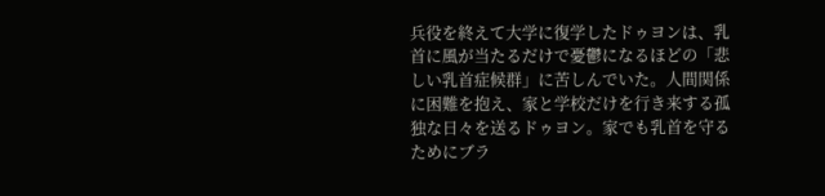兵役を終えて大学に復学したドゥヨンは、乳首に風が当たるだけで憂鬱になるほどの「悲しい乳首症候群」に苦しんでいた。人間関係に困難を抱え、家と学校だけを行き来する孤独な日々を送るドゥヨン。家でも乳首を守るためにブラ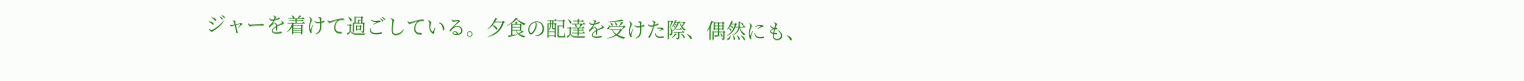ジャーを着けて過ごしている。夕食の配達を受けた際、偶然にも、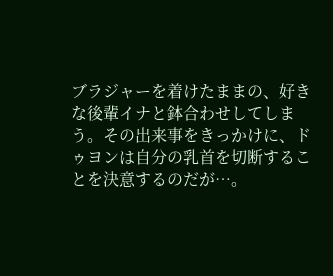ブラジャーを着けたままの、好きな後輩イナと鉢合わせしてしまう。その出来事をきっかけに、ドゥヨンは自分の乳首を切断することを決意するのだが…。